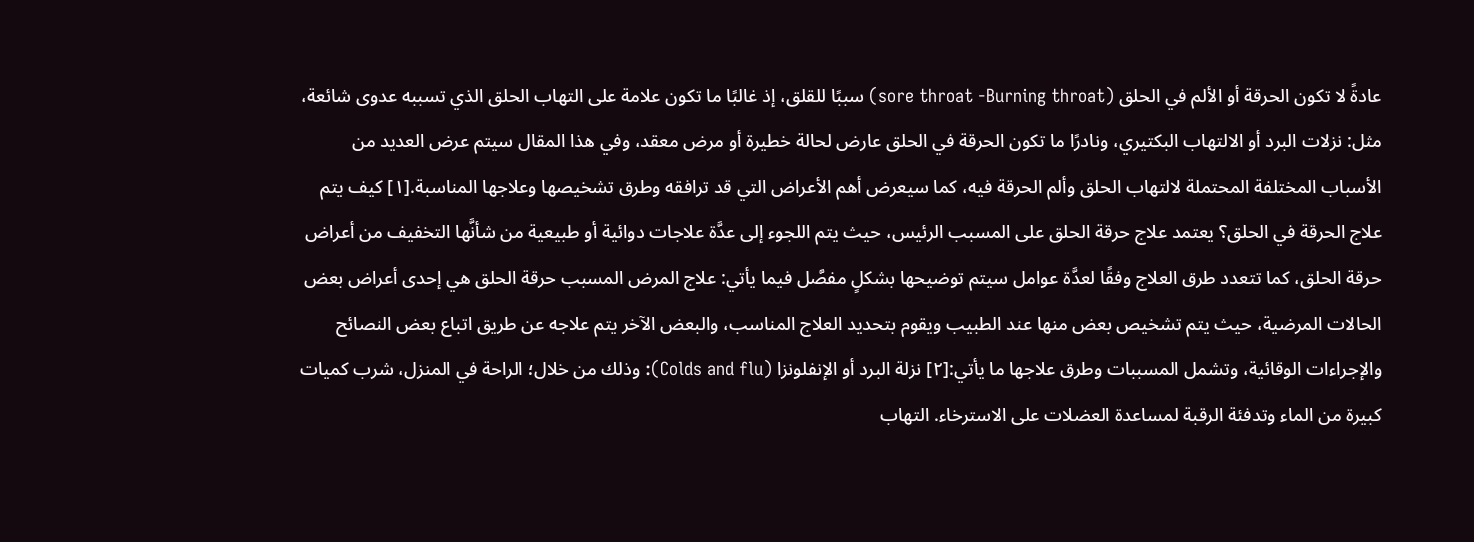عادةً لا تكون الحرقة أو الألم في الحلق (sore throat -Burning throat) سببًا للقلق، إذ غالبًا ما تكون علامة على التهاب الحلق الذي تسببه عدوى شائعة، مثل: نزلات البرد أو الالتهاب البكتيري، ونادرًا ما تكون الحرقة في الحلق عارض لحالة خطيرة أو مرض معقد، وفي هذا المقال سيتم عرض العديد من الأسباب المختلفة المحتملة لالتهاب الحلق وألم الحرقة فيه، كما سيعرض أهم الأعراض التي قد ترافقه وطرق تشخيصها وعلاجها المناسبة.[١] كيف يتم علاج الحرقة في الحلق؟ يعتمد علاج حرقة الحلق على المسبب الرئيس، حيث يتم اللجوء إلى عدَّة علاجات دوائية أو طبيعية من شأنَّها التخفيف من أعراض حرقة الحلق، كما تتعدد طرق العلاج وفقًا لعدَّة عوامل سيتم توضيحها بشكلٍ مفصَّل فيما يأتي: علاج المرض المسبب حرقة الحلق هي إحدى أعراض بعض الحالات المرضية، حيث يتم تشخيص بعض منها عند الطبيب ويقوم بتحديد العلاج المناسب، والبعض الآخر يتم علاجه عن طريق اتباع بعض النصائح والإجراءات الوقائية، وتشمل المسببات وطرق علاجها ما يأتي:[٢] نزلة البرد أو الإنفلونزا (Colds and flu): وذلك من خلال؛ الراحة في المنزل، شرب كميات كبيرة من الماء وتدفئة الرقبة لمساعدة العضلات على الاسترخاء. التهاب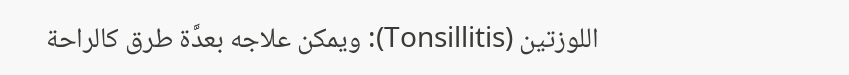اللوزتين (Tonsillitis): ويمكن علاجه بعدَّة طرق كالراحة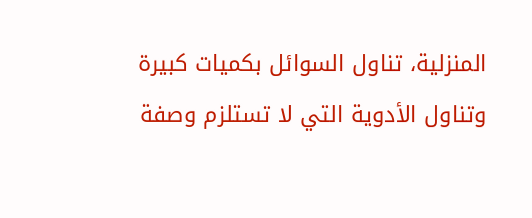المنزلية، تناول السوائل بكميات كبيرة وتناول الأدوية التي لا تستلزم وصفة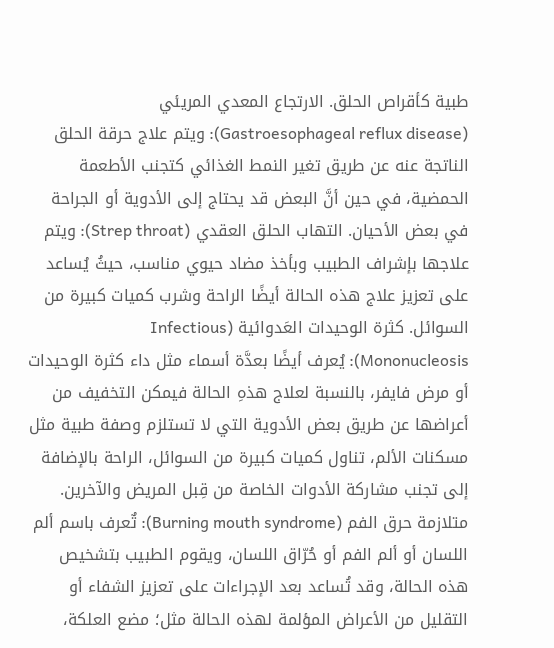طبية كأقراص الحلق. الارتجاع المعدي المريئي (Gastroesophageal reflux disease): ويتم علاج حرقة الحلق الناتجة عنه عن طريق تغير النمط الغذائي كتجنب الأطعمة الحمضية، في حين أنَّ البعض قد يحتاج إلى الأدوية أو الجراحة في بعض الأحيان. التهاب الحلق العقدي (Strep throat): ويتم علاجها بإشراف الطبيب وبأخذ مضاد حيوي مناسب، حيثُ يُساعد على تعزيز علاج هذه الحالة أيضًا الراحة وشرب كميات كبيرة من السوائل. كثرة الوحيدات العَدوائية (Infectious Mononucleosis): يُعرف أيضًا بعدَّة أسماء مثل داء كثرة الوحيدات أو مرض فايفر، بالنسبة لعلاج هذهِ الحالة فيمكن التخفيف من أعراضها عن طريق بعض الأدوية التي لا تستلزم وصفة طبية مثل مسكنات الألم، تناول كميات كبيرة من السوائل، الراحة بالإضافة إلى تجنب مشاركة الأدوات الخاصة من قِبل المريض والآخرين. متلازمة حرق الفم (Burning mouth syndrome): تٌعرف باسم ألم اللسان أو ألم الفم أو حُرّاق اللسان، ويقوم الطبيب بتشخيص هذه الحالة، وقد تُساعد بعد الإجراءات على تعزيز الشفاء أو التقليل من الأعراض المؤلمة لهذه الحالة مثل؛ مضع العلكة،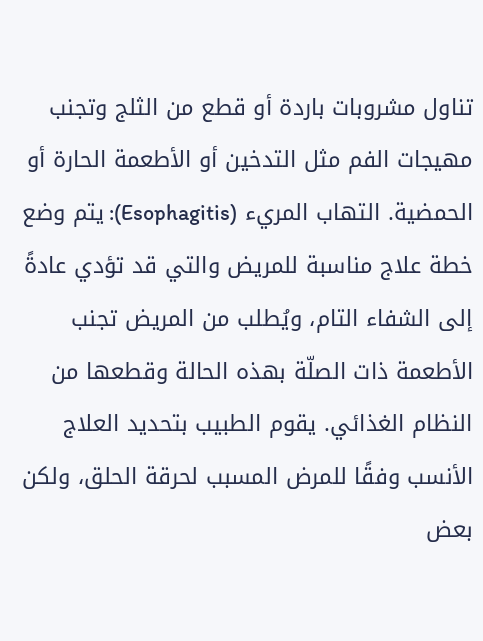تناول مشروبات باردة أو قطع من الثلج وتجنب مهيجات الفم مثل التدخين أو الأطعمة الحارة أو الحمضية. التهاب المريء (Esophagitis): يتم وضع خطة علاج مناسبة للمريض والتي قد تؤدي عادةً إلى الشفاء التام، ويُطلب من المريض تجنب الأطعمة ذات الصلّة بهذه الحالة وقطعها من النظام الغذائي. يقوم الطبيب بتحديد العلاج الأنسب وفقًا للمرض المسبب لحرقة الحلق، ولكن بعض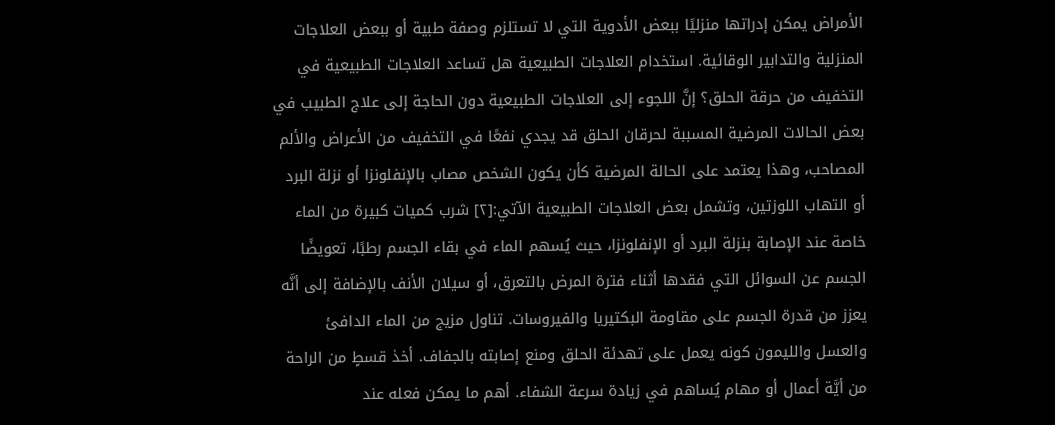الأمراض يمكن إدراتها منزليًا ببعض الأدوية التي لا تستلزم وصفة طبية أو ببعض العلاجات المنزلية والتدابير الوقائية. استخدام العلاجات الطبيعية هل تساعد العلاجات الطبيعية في التخفيف من حرقة الحلق؟ إنَّ اللجوء إلى العلاجات الطبيعية دون الحاجة إلى علاج الطبيب في بعض الحالات المرضية المسببة لحرقان الحلق قد يجدي نفعًا في التخفيف من الأعراض والألم المصاحب، وهذا يعتمد على الحالة المرضية كأن يكون الشخص مصاب بالإنفلونزا أو نزلة البرد أو التهاب اللوزتين، وتشمل بعض العلاجات الطبيعية الآتي:[٢] شرب كميات كبيرة من الماء خاصة عند الإصابة بنزلة البرد أو الإنفلونزا، حيث يُسهم الماء في بقاء الجسم رطبًا، تعويضًا الجسم عن السوائل التي فقدها أثناء فترة المرض بالتعرق، أو سيلان الأنف بالإضافة إلى أنَّه يعزز من قدرة الجسم على مقاومة البكتيريا والفيروسات. تناول مزيج من الماء الدافئ والعسل والليمون كونه يعمل على تهدئة الحلق ومنع إصابته بالجفاف. أخذ قسطٍ من الراحة من أيَّة أعمال أو مهام يُساهم في زيادة سرعة الشفاء. أهم ما يمكن فعله عند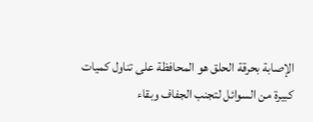الإصابة بحرقة الحلق هو المحافظة على تناول كميات كبيرة من السوائل لتجنب الجفاف وبقاء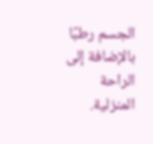الجسم رطبًا بالإضافة إلى الراحة المنزلية.